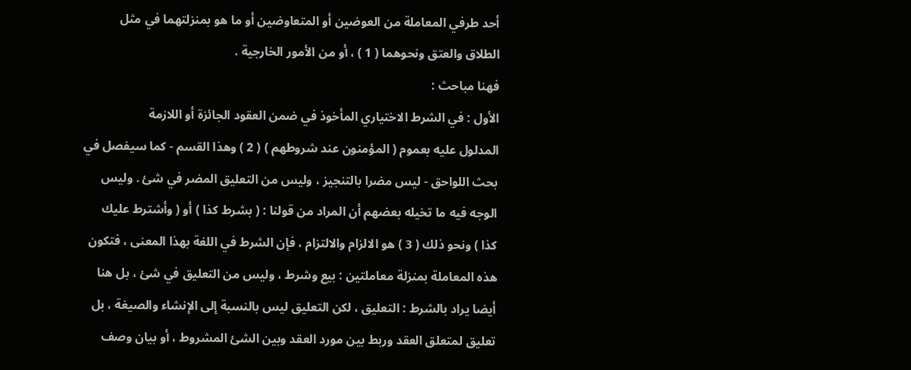أحد طرفي المعاملة من العوضين أو المتعاوضين أو ما هو بمنزلتهما في مثل
الطلاق والعتق ونحوهما ( 1 ) ، أو من الأمور الخارجية .
فهنا مباحث :
الأول : في الشرط الاختياري المأخوذ في ضمن العقود الجائزة أو اللازمة
المدلول عليه بعموم ( المؤمنون عند شروطهم ) ( 2 ) وهذا القسم - كما سيفصل في
بحث اللواحق - ليس مضرا بالتنجيز ، وليس من التعليق المضر في شئ . وليس
الوجه فيه ما تخيله بعضهم أن المراد من قولنا : ( بشرط كذا ) أو ( وأشترط عليك
كذا ) ونحو ذلك ( 3 ) هو الالزام والالتزام ، فإن الشرط في اللغة بهذا المعنى ، فتكون
هذه المعاملة بمنزلة معاملتين : بيع وشرط ، وليس من التعليق في شئ ، بل هنا
أيضا يراد بالشرط : التعليق ، لكن التعليق ليس بالنسبة إلى الإنشاء والصيغة ، بل
تعليق لمتعلق العقد وربط بين مورد العقد وبين الشئ المشروط ، أو بيان وصف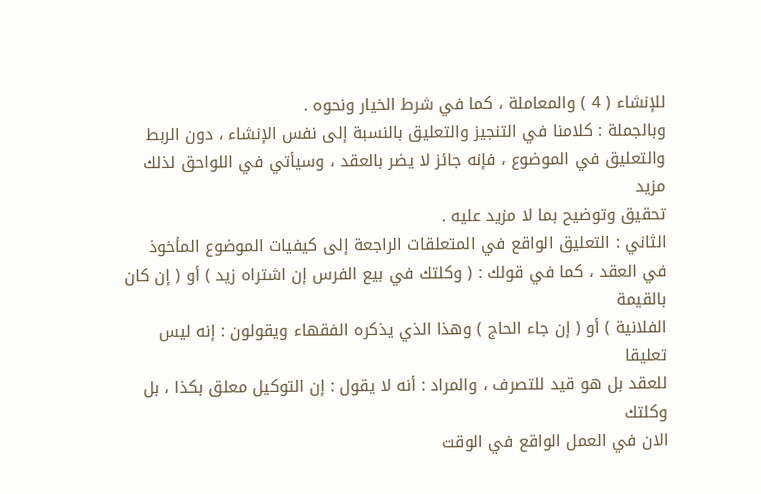للإنشاء ( 4 ) والمعاملة ، كما في شرط الخيار ونحوه .
وبالجملة : كلامنا في التنجيز والتعليق بالنسبة إلى نفس الإنشاء ، دون الربط
والتعليق في الموضوع ، فإنه جائز لا يضر بالعقد ، وسيأتي في اللواحق لذلك مزيد
تحقيق وتوضيح بما لا مزيد عليه .
الثاني : التعليق الواقع في المتعلقات الراجعة إلى كيفيات الموضوع المأخوذ
في العقد ، كما في قولك : ( وكلتك في بيع الفرس إن اشتراه زيد ) أو ( إن كان بالقيمة
الفلانية ) أو ( إن جاء الحاج ) وهذا الذي يذكره الفقهاء ويقولون : إنه ليس تعليقا
للعقد بل هو قيد للتصرف ، والمراد : أنه لا يقول : إن التوكيل معلق بكذا ، بل وكلتك
الان في العمل الواقع في الوقت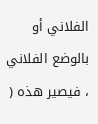الفلاني أو بالوضع الفلاني ، فيصير هذه (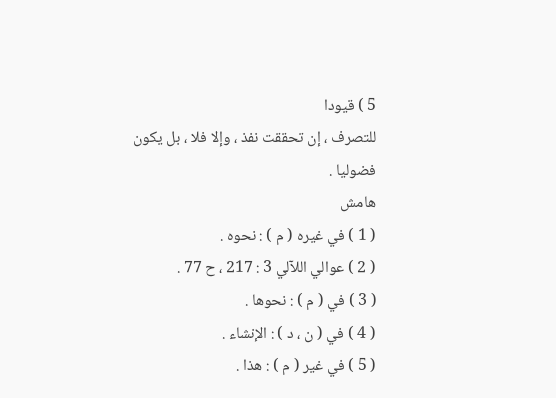5 ) قيودا
للتصرف ، إن تحققت نفذ ، وإلا فلا ، بل يكون فضوليا .
هامش
( 1 ) في غيره ( م ) : نحوه .
( 2 ) عوالي اللآلي 3 : 217 ، ح 77 .
( 3 ) في ( م ) : نحوها .
( 4 ) في ( ن ، د ) : الإنشاء .
( 5 ) في غير ( م ) : هذا .